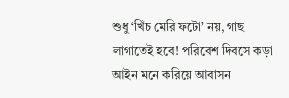শুধু ‘খিঁচ মেরি ফটো’ নয়, গাছ লাগাতেই হবে! পরিবেশ দিবসে কড়া আইন মনে করিয়ে আবাসন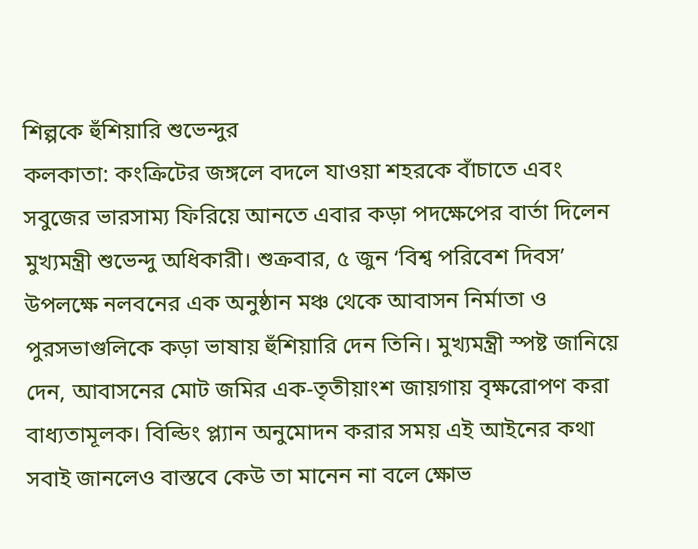শিল্পকে হুঁশিয়ারি শুভেন্দুর
কলকাতা: কংক্রিটের জঙ্গলে বদলে যাওয়া শহরকে বাঁচাতে এবং সবুজের ভারসাম্য ফিরিয়ে আনতে এবার কড়া পদক্ষেপের বার্তা দিলেন মুখ্যমন্ত্রী শুভেন্দু অধিকারী। শুক্রবার, ৫ জুন ‘বিশ্ব পরিবেশ দিবস’ উপলক্ষে নলবনের এক অনুষ্ঠান মঞ্চ থেকে আবাসন নির্মাতা ও পুরসভাগুলিকে কড়া ভাষায় হুঁশিয়ারি দেন তিনি। মুখ্যমন্ত্রী স্পষ্ট জানিয়ে দেন, আবাসনের মোট জমির এক-তৃতীয়াংশ জায়গায় বৃক্ষরোপণ করা বাধ্যতামূলক। বিল্ডিং প্ল্যান অনুমোদন করার সময় এই আইনের কথা সবাই জানলেও বাস্তবে কেউ তা মানেন না বলে ক্ষোভ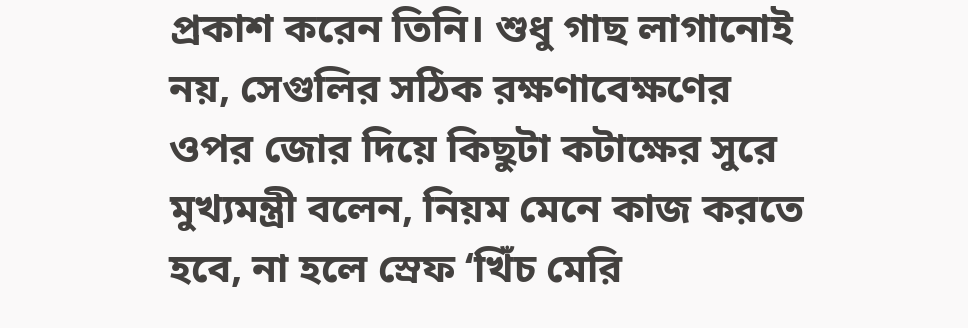প্রকাশ করেন তিনি। শুধু গাছ লাগানোই নয়, সেগুলির সঠিক রক্ষণাবেক্ষণের ওপর জোর দিয়ে কিছুটা কটাক্ষের সুরে মুখ্যমন্ত্রী বলেন, নিয়ম মেনে কাজ করতে হবে, না হলে স্রেফ ‘খিঁচ মেরি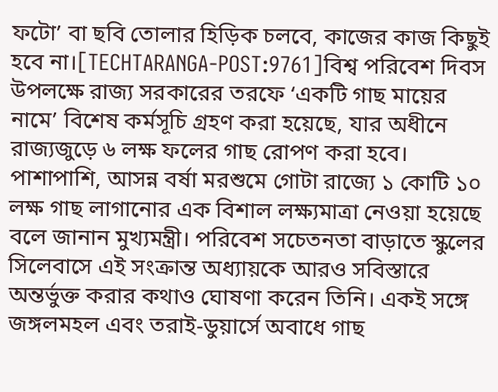ফটো’ বা ছবি তোলার হিড়িক চলবে, কাজের কাজ কিছুই হবে না।[TECHTARANGA-POST:9761]বিশ্ব পরিবেশ দিবস উপলক্ষে রাজ্য সরকারের তরফে ‘একটি গাছ মায়ের নামে’ বিশেষ কর্মসূচি গ্রহণ করা হয়েছে, যার অধীনে রাজ্যজুড়ে ৬ লক্ষ ফলের গাছ রোপণ করা হবে। পাশাপাশি, আসন্ন বর্ষা মরশুমে গোটা রাজ্যে ১ কোটি ১০ লক্ষ গাছ লাগানোর এক বিশাল লক্ষ্যমাত্রা নেওয়া হয়েছে বলে জানান মুখ্যমন্ত্রী। পরিবেশ সচেতনতা বাড়াতে স্কুলের সিলেবাসে এই সংক্রান্ত অধ্যায়কে আরও সবিস্তারে অন্তর্ভুক্ত করার কথাও ঘোষণা করেন তিনি। একই সঙ্গে জঙ্গলমহল এবং তরাই-ডুয়ার্সে অবাধে গাছ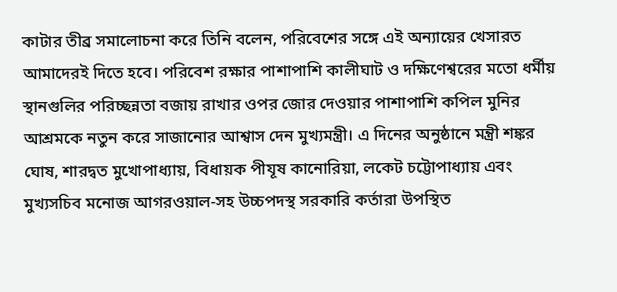কাটার তীব্র সমালোচনা করে তিনি বলেন, পরিবেশের সঙ্গে এই অন্যায়ের খেসারত আমাদেরই দিতে হবে। পরিবেশ রক্ষার পাশাপাশি কালীঘাট ও দক্ষিণেশ্বরের মতো ধর্মীয় স্থানগুলির পরিচ্ছন্নতা বজায় রাখার ওপর জোর দেওয়ার পাশাপাশি কপিল মুনির আশ্রমকে নতুন করে সাজানোর আশ্বাস দেন মুখ্যমন্ত্রী। এ দিনের অনুষ্ঠানে মন্ত্রী শঙ্কর ঘোষ, শারদ্বত মুখোপাধ্যায়, বিধায়ক পীযূষ কানোরিয়া, লকেট চট্টোপাধ্যায় এবং মুখ্যসচিব মনোজ আগরওয়াল-সহ উচ্চপদস্থ সরকারি কর্তারা উপস্থিত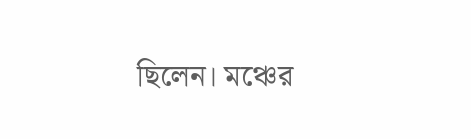ছিলেন। মঞ্চের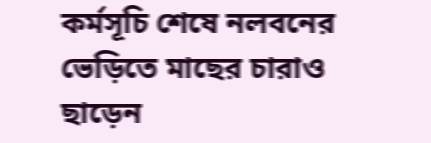কর্মসূচি শেষে নলবনের ভেড়িতে মাছের চারাও ছাড়েন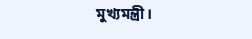মুখ্যমন্ত্রী।